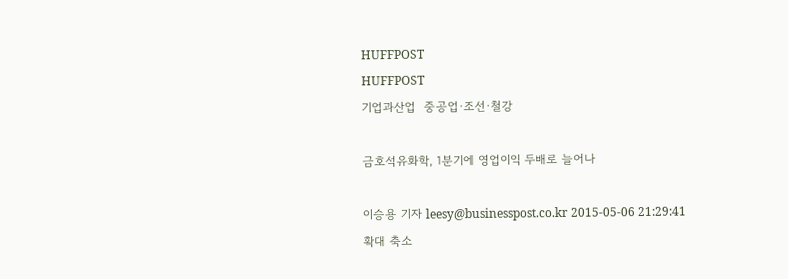HUFFPOST
HUFFPOST
기업과산업  중공업·조선·철강

금호석유화학, 1분기에 영업이익 두배로 늘어나

이승용 기자 leesy@businesspost.co.kr 2015-05-06 21:29:41
확대 축소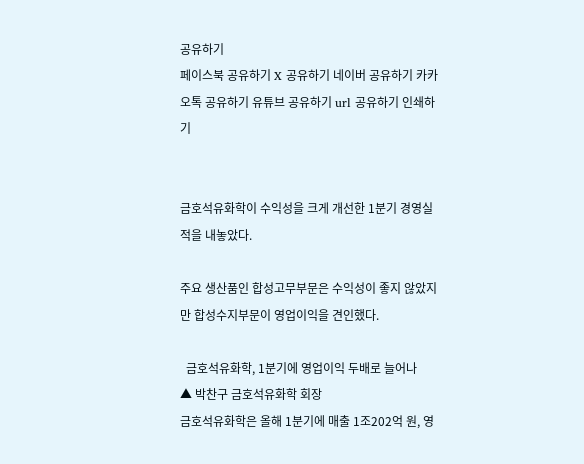공유하기
페이스북 공유하기 X 공유하기 네이버 공유하기 카카오톡 공유하기 유튜브 공유하기 url 공유하기 인쇄하기


금호석유화학이 수익성을 크게 개선한 1분기 경영실적을 내놓았다.

주요 생산품인 합성고무부문은 수익성이 좋지 않았지만 합성수지부문이 영업이익을 견인했다.

  금호석유화학, 1분기에 영업이익 두배로 늘어나
▲ 박찬구 금호석유화학 회장
금호석유화학은 올해 1분기에 매출 1조202억 원, 영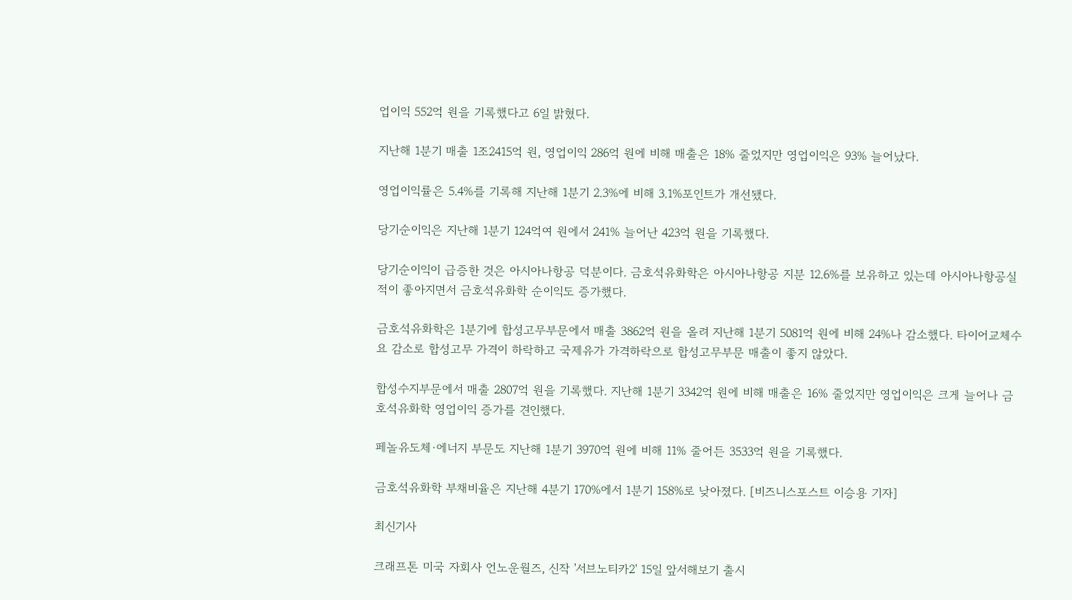업이익 552억 원을 기록했다고 6일 밝혔다.

지난해 1분기 매출 1조2415억 원, 영업이익 286억 원에 비해 매출은 18% 줄었지만 영업이익은 93% 늘어났다.

영업이익률은 5.4%를 기록해 지난해 1분기 2.3%에 비해 3.1%포인트가 개선됐다.

당기순이익은 지난해 1분기 124억여 원에서 241% 늘어난 423억 원을 기록했다.

당기순이익이 급증한 것은 아시아나항공 덕분이다. 금호석유화학은 아시아나항공 지분 12.6%를 보유하고 있는데 아시아나항공실적이 좋아지면서 금호석유화학 순이익도 증가했다.

금호석유화학은 1분기에 합성고무부문에서 매출 3862억 원을 올려 지난해 1분기 5081억 원에 비해 24%나 감소했다. 타이어교체수요 감소로 합성고무 가격이 하락하고 국제유가 가격하락으로 합성고무부문 매출이 좋지 않았다.

합성수지부문에서 매출 2807억 원을 기록했다. 지난해 1분기 3342억 원에 비해 매출은 16% 줄었지만 영업이익은 크게 늘어나 금호석유화학 영업이익 증가를 견인했다.

페놀유도체·에너지 부문도 지난해 1분기 3970억 원에 비해 11% 줄어든 3533억 원을 기록했다.

금호석유화학 부채비율은 지난해 4분기 170%에서 1분기 158%로 낮아졌다. [비즈니스포스트 이승용 기자]

최신기사

크래프톤 미국 자회사 언노운월즈, 신작 '서브노티카2' 15일 앞서해보기 출시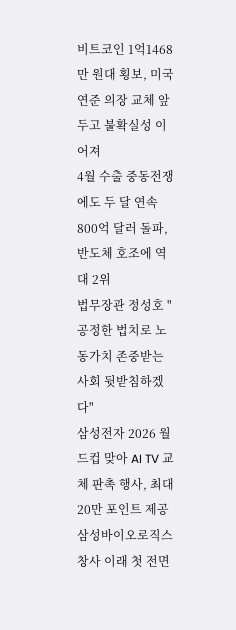비트코인 1억1468만 원대 횡보, 미국 연준 의장 교체 앞두고 불확실성 이어져
4월 수출 중동전쟁에도 두 달 연속 800억 달러 돌파, 반도체 호조에 역대 2위
법무장관 정성호 "공정한 법치로 노동가치 존중받는 사회 뒷받침하겠다"
삼성전자 2026 월드컵 맞아 AI TV 교체 판촉 행사, 최대 20만 포인트 제공
삼성바이오로직스 창사 이래 첫 전면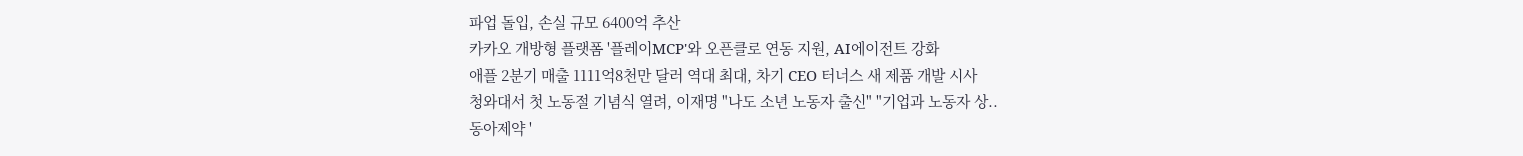파업 돌입, 손실 규모 6400억 추산
카카오 개방형 플랫폼 '플레이MCP'와 오픈클로 연동 지원, AI에이전트 강화
애플 2분기 매출 1111억8천만 달러 역대 최대, 차기 CEO 터너스 새 제품 개발 시사
청와대서 첫 노동절 기념식 열려, 이재명 "나도 소년 노동자 출신" "기업과 노동자 상..
동아제약 '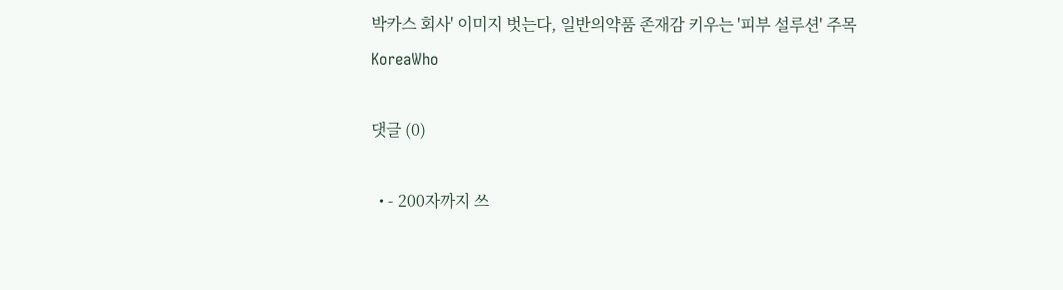박카스 회사' 이미지 벗는다, 일반의약품 존재감 키우는 '피부 설루션' 주목
KoreaWho

댓글 (0)

  • - 200자까지 쓰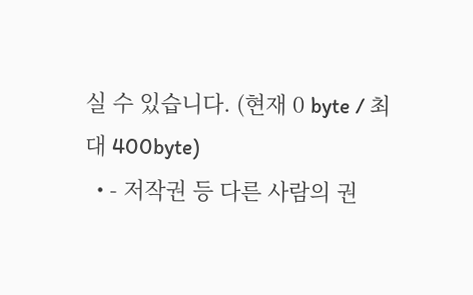실 수 있습니다. (현재 0 byte / 최대 400byte)
  • - 저작권 등 다른 사람의 권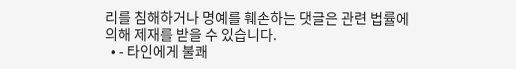리를 침해하거나 명예를 훼손하는 댓글은 관련 법률에 의해 제재를 받을 수 있습니다.
  • - 타인에게 불쾌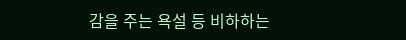감을 주는 욕설 등 비하하는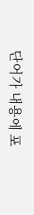단어가 내용에 포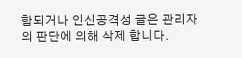함되거나 인신공격성 글은 관리자의 판단에 의해 삭제 합니다.